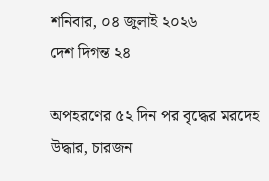শনিবার, ০৪ জুলাই ২০২৬
দেশ দিগন্ত ২৪

অপহরণের ৫২ দিন পর বৃদ্ধের মরদেহ উদ্ধার, চারজন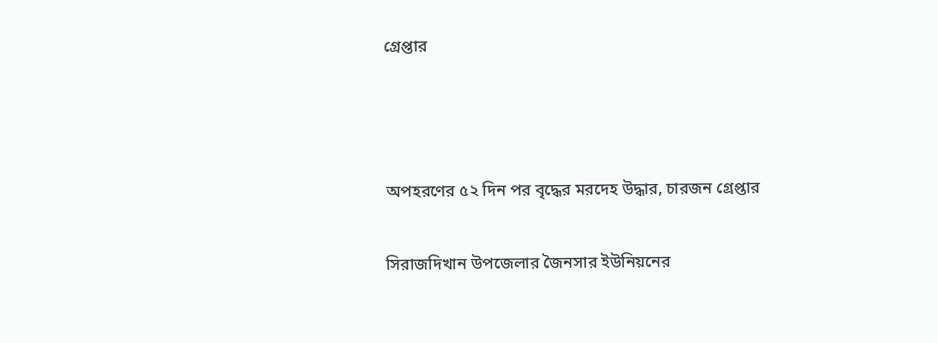গ্রেপ্তার



অপহরণের ৫২ দিন পর বৃদ্ধের মরদেহ উদ্ধার, চারজন গ্রেপ্তার

সিরাজদিখান উপজেলার জৈনসার ইউনিয়নের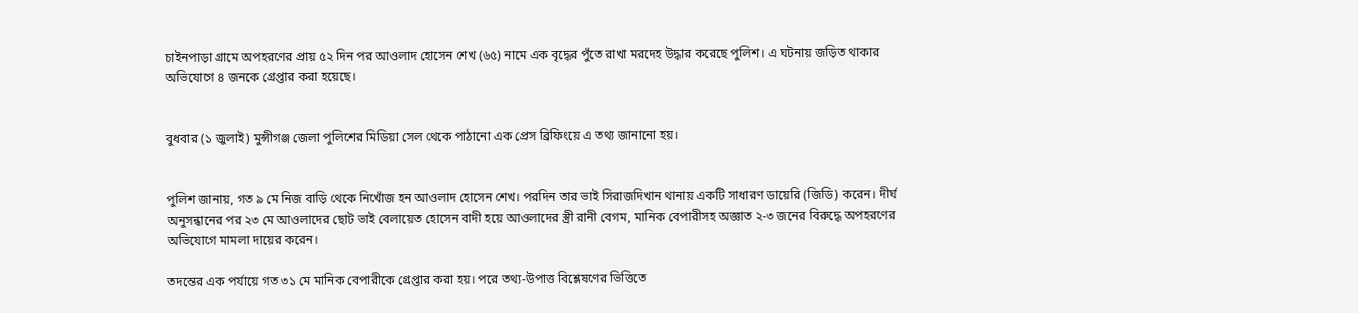চাইনপাড়া গ্রামে অপহরণের প্রায় ৫২ দিন পর আওলাদ হোসেন শেখ (৬৫) নামে এক বৃদ্ধের পুঁতে রাখা মরদেহ উদ্ধার করেছে পুলিশ। এ ঘটনায় জড়িত থাকার অভিযোগে ৪ জনকে গ্রেপ্তার করা হয়েছে।


বুধবার (১ জুলাই) মুন্সীগঞ্জ জেলা পুলিশের মিডিয়া সেল থেকে পাঠানো এক প্রেস ব্রিফিংয়ে এ তথ্য জানানো হয়।


পুলিশ জানায়, গত ৯ মে নিজ বাড়ি থেকে নিখোঁজ হন আওলাদ হোসেন শেখ। পরদিন তার ভাই সিরাজদিখান থানায় একটি সাধারণ ডায়েরি (জিডি) করেন। দীর্ঘ অনুসন্ধানের পর ২৩ মে আওলাদের ছোট ভাই বেলায়েত হোসেন বাদী হয়ে আওলাদের স্ত্রী রানী বেগম, মানিক বেপারীসহ অজ্ঞাত ২-৩ জনের বিরুদ্ধে অপহরণের অভিযোগে মামলা দায়ের করেন।

তদন্তের এক পর্যায়ে গত ৩১ মে মানিক বেপারীকে গ্রেপ্তার করা হয়। পরে তথ্য-উপাত্ত বিশ্লেষণের ভিত্তিতে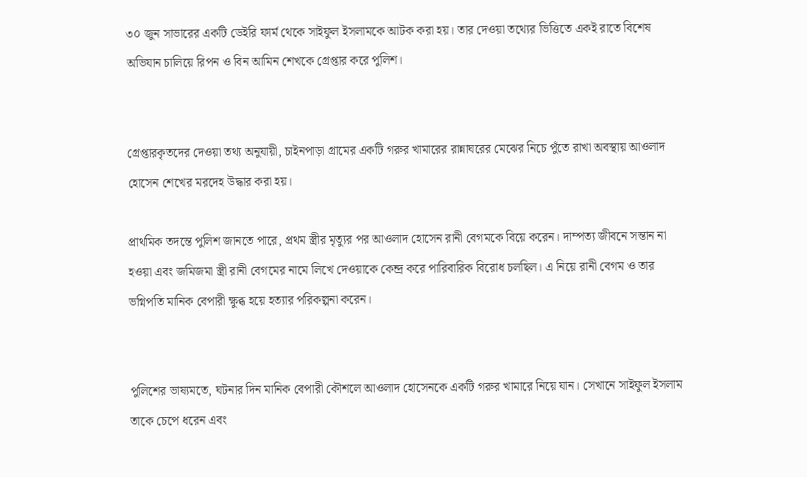৩০ জুন সাভারের একটি ডেইরি ফার্ম থেকে সাইফুল ইসলামকে আটক করা হয়। তার দেওয়া তথ্যের ভিত্তিতে একই রাতে বিশেষ অভিযান চালিয়ে রিপন ও বিন আমিন শেখকে গ্রেপ্তার করে পুলিশ।


গ্রেপ্তারকৃতদের দেওয়া তথ্য অনুযায়ী, চাইনপাড়া গ্রামের একটি গরুর খামারের রান্নাঘরের মেঝের নিচে পুঁতে রাখা অবস্থায় আওলাদ হোসেন শেখের মরদেহ উদ্ধার করা হয়।

প্রাথমিক তদন্তে পুলিশ জানতে পারে, প্রথম স্ত্রীর মৃত্যুর পর আওলাদ হোসেন রানী বেগমকে বিয়ে করেন। দাম্পত্য জীবনে সন্তান না হওয়া এবং জমিজমা স্ত্রী রানী বেগমের নামে লিখে দেওয়াকে কেন্দ্র করে পারিবারিক বিরোধ চলছিল। এ নিয়ে রানী বেগম ও তার ভগ্নিপতি মানিক বেপারী ক্ষুব্ধ হয়ে হত্যার পরিকল্পনা করেন।


পুলিশের ভাষ্যমতে, ঘটনার দিন মানিক বেপারী কৌশলে আওলাদ হোসেনকে একটি গরুর খামারে নিয়ে যান। সেখানে সাইফুল ইসলাম তাকে চেপে ধরেন এবং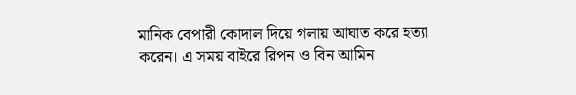মানিক বেপারী কোদাল দিয়ে গলায় আঘাত করে হত্যা করেন। এ সময় বাইরে রিপন ও বিন আমিন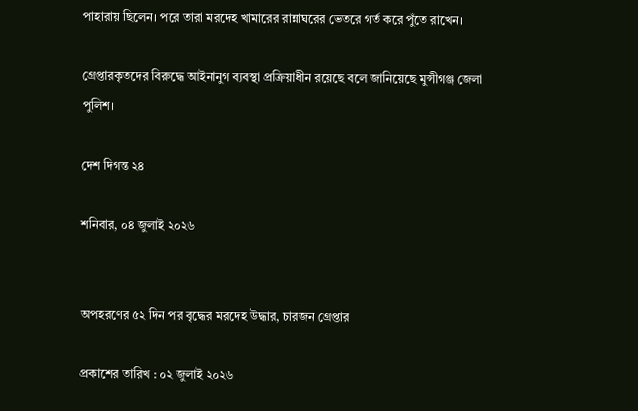পাহারায় ছিলেন। পরে তারা মরদেহ খামারের রান্নাঘরের ভেতরে গর্ত করে পুঁতে রাখেন।

গ্রেপ্তারকৃতদের বিরুদ্ধে আইনানুগ ব্যবস্থা প্রক্রিয়াধীন রয়েছে বলে জানিয়েছে মুন্সীগঞ্জ জেলা পুলিশ।

দেশ দিগন্ত ২৪

শনিবার, ০৪ জুলাই ২০২৬


অপহরণের ৫২ দিন পর বৃদ্ধের মরদেহ উদ্ধার, চারজন গ্রেপ্তার

প্রকাশের তারিখ : ০২ জুলাই ২০২৬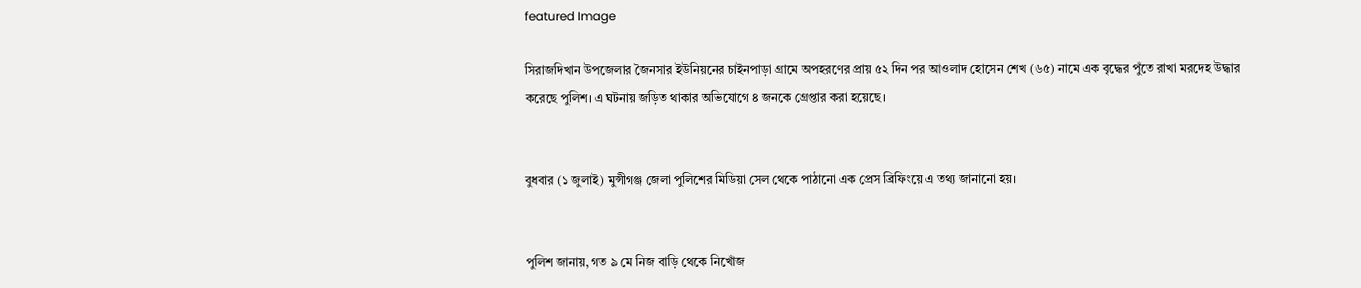featured Image

সিরাজদিখান উপজেলার জৈনসার ইউনিয়নের চাইনপাড়া গ্রামে অপহরণের প্রায় ৫২ দিন পর আওলাদ হোসেন শেখ (৬৫) নামে এক বৃদ্ধের পুঁতে রাখা মরদেহ উদ্ধার করেছে পুলিশ। এ ঘটনায় জড়িত থাকার অভিযোগে ৪ জনকে গ্রেপ্তার করা হয়েছে।


বুধবার (১ জুলাই) মুন্সীগঞ্জ জেলা পুলিশের মিডিয়া সেল থেকে পাঠানো এক প্রেস ব্রিফিংয়ে এ তথ্য জানানো হয়।


পুলিশ জানায়, গত ৯ মে নিজ বাড়ি থেকে নিখোঁজ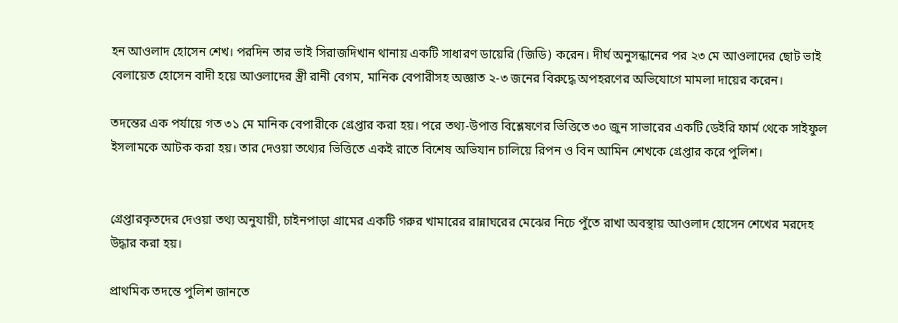হন আওলাদ হোসেন শেখ। পরদিন তার ভাই সিরাজদিখান থানায় একটি সাধারণ ডায়েরি (জিডি) করেন। দীর্ঘ অনুসন্ধানের পর ২৩ মে আওলাদের ছোট ভাই বেলায়েত হোসেন বাদী হয়ে আওলাদের স্ত্রী রানী বেগম, মানিক বেপারীসহ অজ্ঞাত ২-৩ জনের বিরুদ্ধে অপহরণের অভিযোগে মামলা দায়ের করেন।

তদন্তের এক পর্যায়ে গত ৩১ মে মানিক বেপারীকে গ্রেপ্তার করা হয়। পরে তথ্য-উপাত্ত বিশ্লেষণের ভিত্তিতে ৩০ জুন সাভারের একটি ডেইরি ফার্ম থেকে সাইফুল ইসলামকে আটক করা হয়। তার দেওয়া তথ্যের ভিত্তিতে একই রাতে বিশেষ অভিযান চালিয়ে রিপন ও বিন আমিন শেখকে গ্রেপ্তার করে পুলিশ।


গ্রেপ্তারকৃতদের দেওয়া তথ্য অনুযায়ী, চাইনপাড়া গ্রামের একটি গরুর খামারের রান্নাঘরের মেঝের নিচে পুঁতে রাখা অবস্থায় আওলাদ হোসেন শেখের মরদেহ উদ্ধার করা হয়।

প্রাথমিক তদন্তে পুলিশ জানতে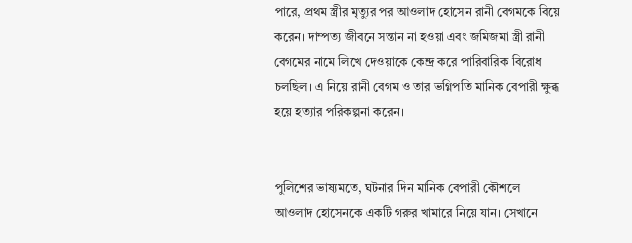পারে, প্রথম স্ত্রীর মৃত্যুর পর আওলাদ হোসেন রানী বেগমকে বিয়ে করেন। দাম্পত্য জীবনে সন্তান না হওয়া এবং জমিজমা স্ত্রী রানী বেগমের নামে লিখে দেওয়াকে কেন্দ্র করে পারিবারিক বিরোধ চলছিল। এ নিয়ে রানী বেগম ও তার ভগ্নিপতি মানিক বেপারী ক্ষুব্ধ হয়ে হত্যার পরিকল্পনা করেন।


পুলিশের ভাষ্যমতে, ঘটনার দিন মানিক বেপারী কৌশলে আওলাদ হোসেনকে একটি গরুর খামারে নিয়ে যান। সেখানে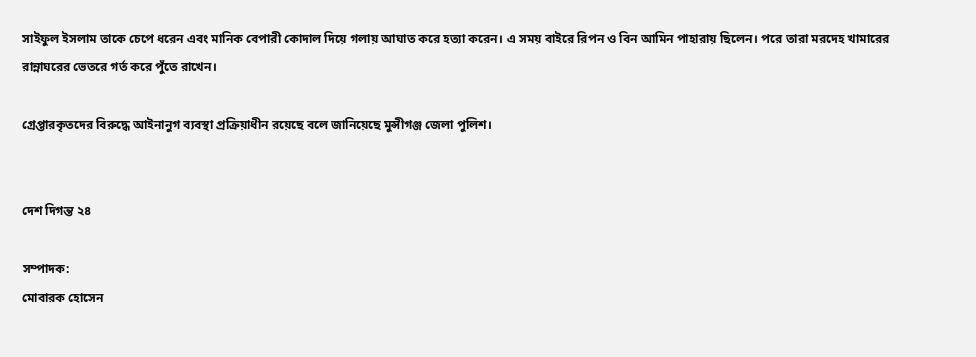সাইফুল ইসলাম তাকে চেপে ধরেন এবং মানিক বেপারী কোদাল দিয়ে গলায় আঘাত করে হত্যা করেন। এ সময় বাইরে রিপন ও বিন আমিন পাহারায় ছিলেন। পরে তারা মরদেহ খামারের রান্নাঘরের ভেতরে গর্ত করে পুঁতে রাখেন।

গ্রেপ্তারকৃতদের বিরুদ্ধে আইনানুগ ব্যবস্থা প্রক্রিয়াধীন রয়েছে বলে জানিয়েছে মুন্সীগঞ্জ জেলা পুলিশ।


দেশ দিগন্ত ২৪

সম্পাদক:
মোবারক হোসেন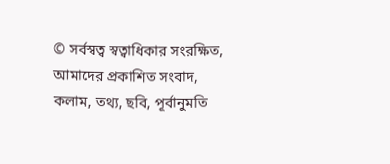© সর্বস্বত্ব স্বত্বাধিকার সংরক্ষিত, আমাদের প্রকাশিত সংবাদ, কলাম, তথ্য, ছবি, পূর্বানুমতি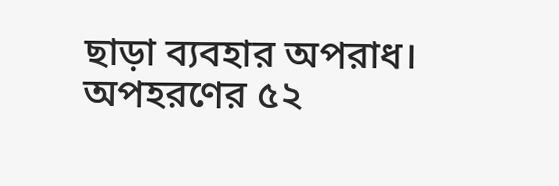ছাড়া ব্যবহার অপরাধ।
অপহরণের ৫২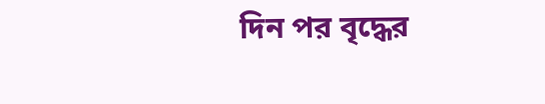দিন পর বৃদ্ধের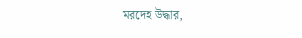মরদেহ উদ্ধার,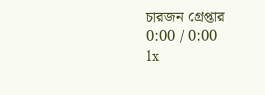চারজন গ্রেপ্তার
0:00 / 0:00
1x